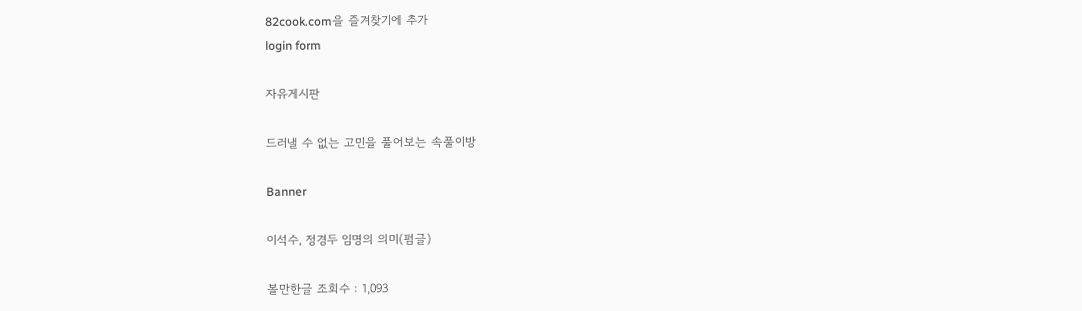82cook.com을 즐겨찾기에 추가
login form

자유게시판

드러낼 수 없는 고민을 풀어보는 속풀이방

Banner

이석수, 정경두 임명의 의미(펌글)

볼만한글 조회수 : 1,093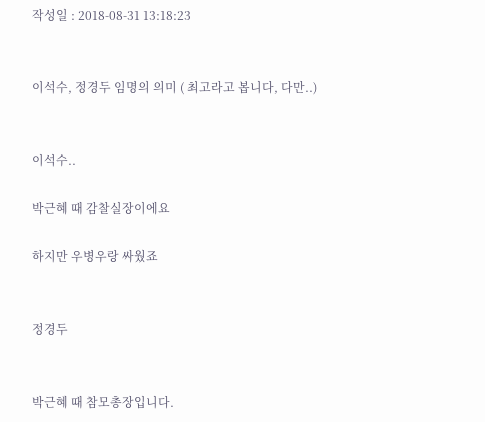작성일 : 2018-08-31 13:18:23


이석수, 정경두 임명의 의미 ( 최고라고 봅니다, 다만..)


이석수..

박근혜 때 감찰실장이에요

하지만 우병우랑 싸웠죠


정경두


박근혜 때 참모총장입니다.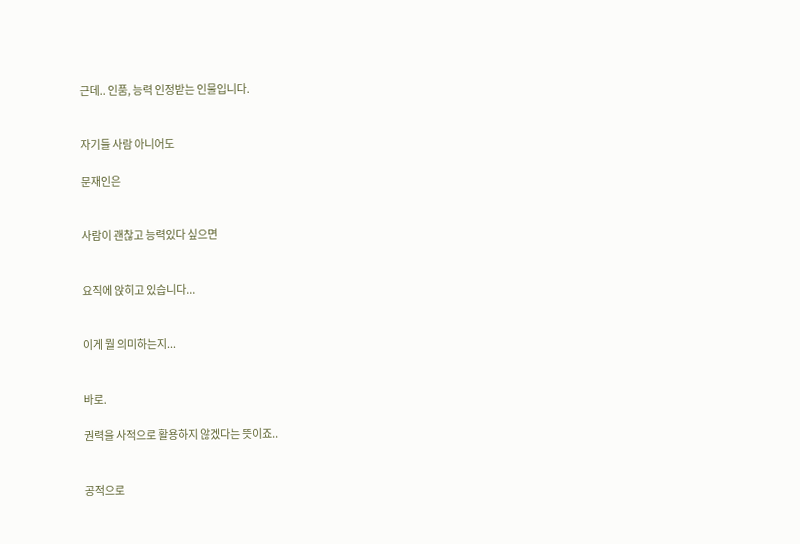근데.. 인품, 능력 인정받는 인물입니다.


자기들 사람 아니어도

문재인은


사람이 괜찮고 능력있다 싶으면


요직에 앉히고 있습니다...


이게 뭘 의미하는지...


바로.

권력을 사적으로 활용하지 않겠다는 뜻이죠..


공적으로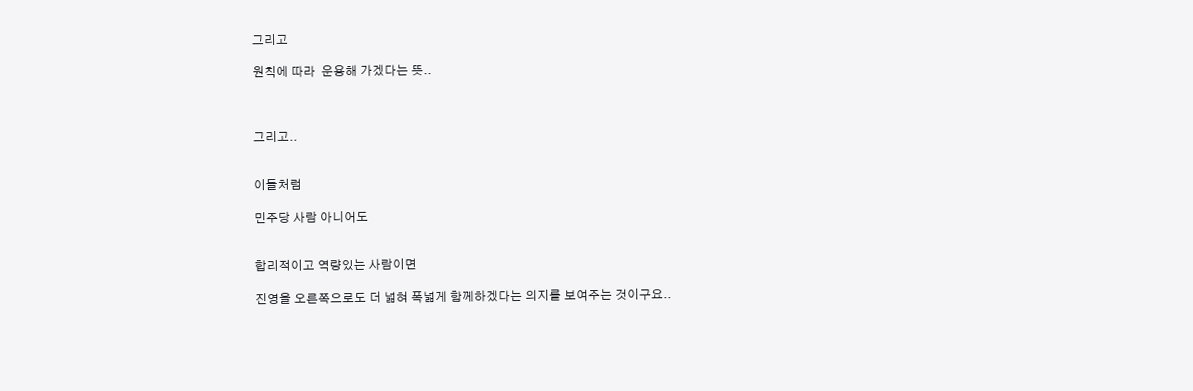그리고

원칙에 따라  운용해 가겠다는 뜻..



그리고..


이들처럼

민주당 사람 아니어도


합리적이고 역량있는 사람이면

진영을 오른쪽으로도 더 넓혀 폭넓게 함께하겠다는 의지를 보여주는 것이구요..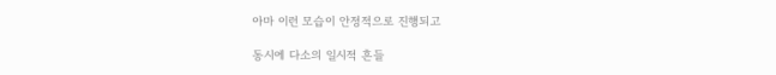아마 이런 모습이 안정적으로 진행되고

동시에 다소의 일시적 흔들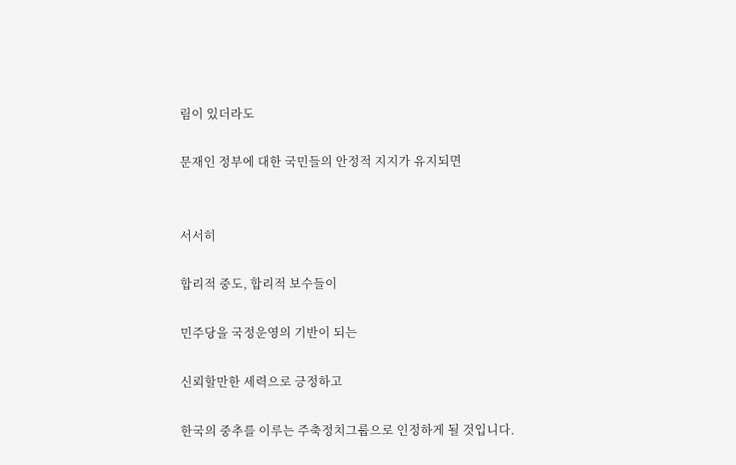림이 있더라도

문재인 정부에 대한 국민들의 안정적 지지가 유지되면


서서히

합리적 중도, 합리적 보수들이

민주당을 국정운영의 기반이 되는

신뢰할만한 세력으로 긍정하고

한국의 중추를 이루는 주축정치그룹으로 인정하게 될 것입니다.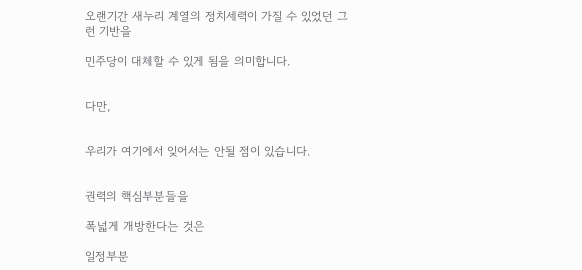오랜기간 새누리 계열의 정치세력이 가질 수 있었던 그런 기반을

민주당이 대체할 수 있게 됨을 의미합니다.


다만,


우리가 여기에서 잊어서는 안될 점이 있습니다.


권력의 핵심부분들을

폭넓게 개방한다는 것은

일정부분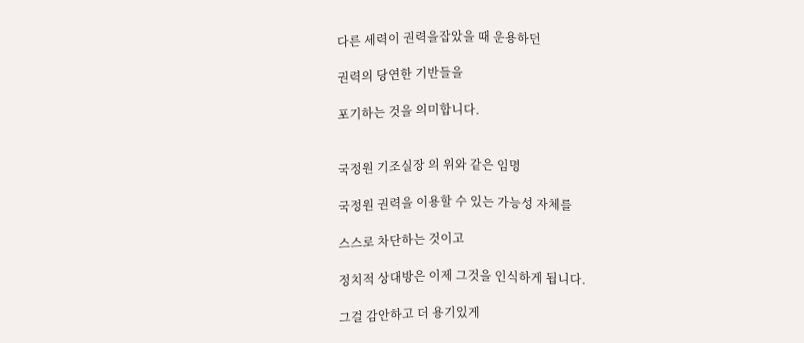다른 세력이 권력을잡았을 때 운용하던

권력의 당연한 기반들을

포기하는 것을 의미합니다.


국정원 기조실장 의 위와 같은 임명

국정원 권력을 이용할 수 있는 가능성 자체를

스스로 차단하는 것이고

정치적 상대방은 이제 그것을 인식하게 됩니다.

그걸 감안하고 더 용기있게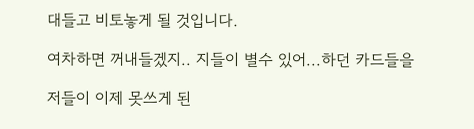대들고 비토놓게 될 것입니다.

여차하면 꺼내들겠지.. 지들이 별수 있어...하던 카드들을

저들이 이제 못쓰게 된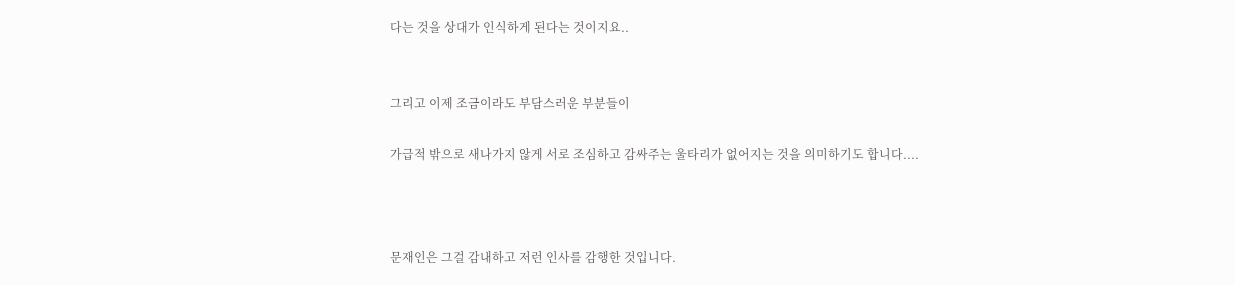다는 것을 상대가 인식하게 된다는 것이지요..


그리고 이제 조금이라도 부담스러운 부분들이

가급적 밖으로 새나가지 않게 서로 조심하고 감싸주는 울타리가 없어지는 것을 의미하기도 합니다....



문재인은 그걸 감내하고 저런 인사를 감행한 것입니다.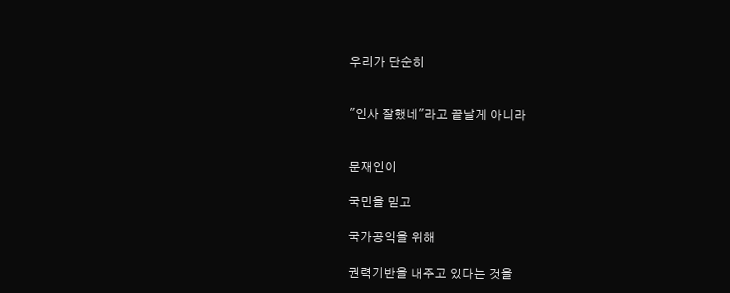우리가 단순히


"인사 잘했네"라고 끝날게 아니라


문재인이

국민을 믿고

국가공익을 위해

권력기반을 내주고 있다는 것을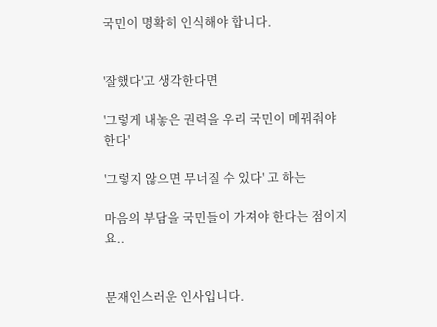국민이 명확히 인식해야 합니다.


'잘했다'고 생각한다면

'그렇게 내놓은 권력을 우리 국민이 메꿔줘야 한다'

'그렇지 않으면 무너질 수 있다' 고 하는

마음의 부담을 국민들이 가져야 한다는 점이지요..


문재인스러운 인사입니다.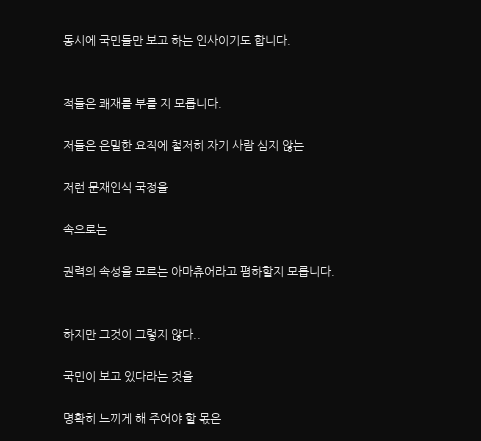동시에 국민들만 보고 하는 인사이기도 합니다.


적들은 쾌재를 부를 지 모릅니다.

저들은 은밀한 요직에 철저히 자기 사람 심지 않는

저런 문재인식 국정을

속으로는

권력의 속성을 모르는 아마츄어라고 폄하할지 모릅니다.


하지만 그것이 그렇지 않다..

국민이 보고 있다라는 것을

명확히 느끼게 해 주어야 할 몫은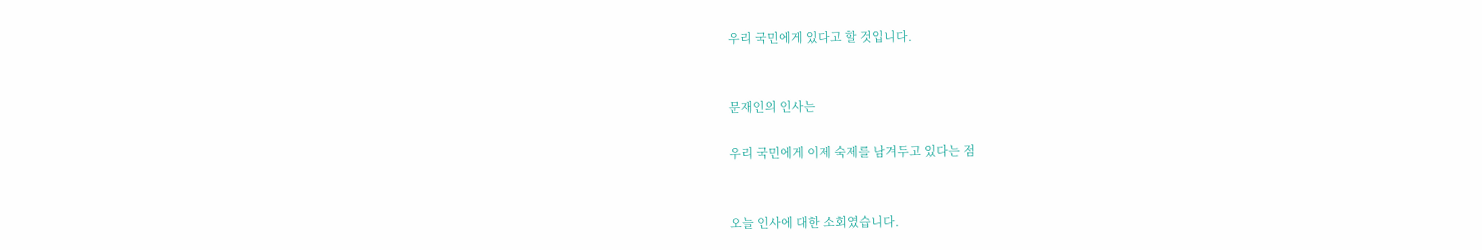우리 국민에게 있다고 할 것입니다.


문재인의 인사는

우리 국민에게 이제 숙제를 남겨두고 있다는 점


오늘 인사에 대한 소회였습니다.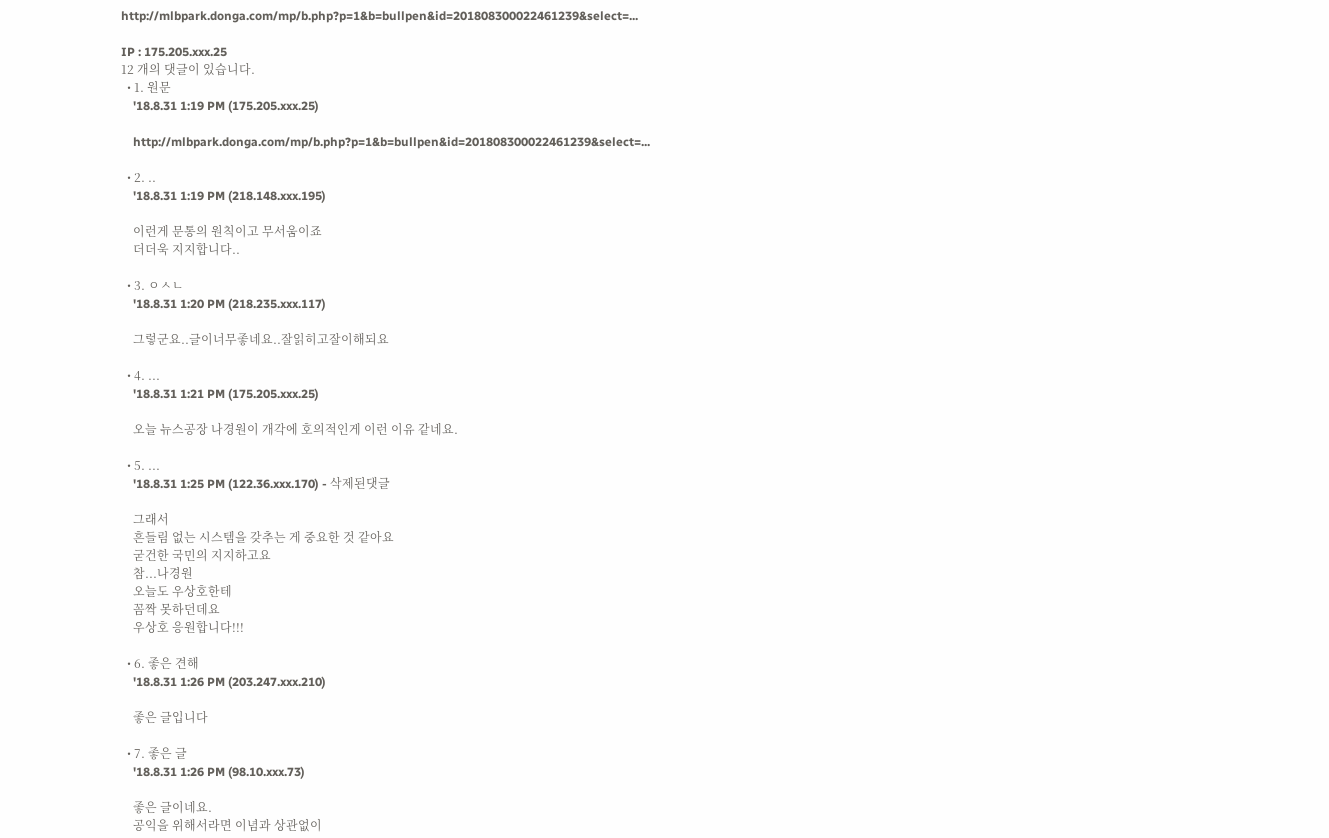http://mlbpark.donga.com/mp/b.php?p=1&b=bullpen&id=201808300022461239&select=...

IP : 175.205.xxx.25
12 개의 댓글이 있습니다.
  • 1. 원문
    '18.8.31 1:19 PM (175.205.xxx.25)

    http://mlbpark.donga.com/mp/b.php?p=1&b=bullpen&id=201808300022461239&select=...

  • 2. ..
    '18.8.31 1:19 PM (218.148.xxx.195)

    이런게 문통의 원칙이고 무서움이죠
    더더욱 지지합니다..

  • 3. ㅇㅅㄴ
    '18.8.31 1:20 PM (218.235.xxx.117)

    그렇군요..글이너무좋네요..잘읽히고잘이해되요

  • 4. ...
    '18.8.31 1:21 PM (175.205.xxx.25)

    오늘 뉴스공장 나경원이 개각에 호의적인게 이런 이유 같네요.

  • 5. ...
    '18.8.31 1:25 PM (122.36.xxx.170) - 삭제된댓글

    그래서
    흔들림 없는 시스템을 갖추는 게 중요한 것 같아요
    굳건한 국민의 지지하고요
    참...나경원
    오늘도 우상호한테
    꼼짝 못하던데요
    우상호 응원합니다!!!

  • 6. 좋은 견해
    '18.8.31 1:26 PM (203.247.xxx.210)

    좋은 글입니다

  • 7. 좋은 글
    '18.8.31 1:26 PM (98.10.xxx.73)

    좋은 글이네요.
    공익을 위해서라면 이념과 상관없이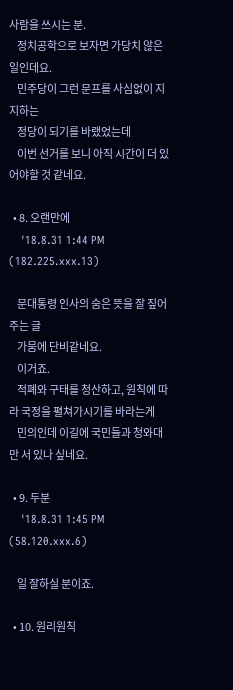사람을 쓰시는 분.
    정치공학으로 보자면 가당치 않은 일인데요.
    민주당이 그런 문프를 사심없이 지지하는
    정당이 되기를 바랬었는데
    이번 선거를 보니 아직 시간이 더 있어야할 것 같네요.

  • 8. 오랜만에
    '18.8.31 1:44 PM (182.225.xxx.13)

    문대통령 인사의 숨은 뜻을 잘 짚어주는 글
    가뭄에 단비같네요.
    이거죠.
    적폐와 구태를 청산하고, 원칙에 따라 국정을 펼쳐가시기를 바라는게
    민의인데 이길에 국민들과 청와대만 서 있나 싶네요.

  • 9. 두분
    '18.8.31 1:45 PM (58.120.xxx.6)

    일 잘하실 분이죠.

  • 10. 원리원칙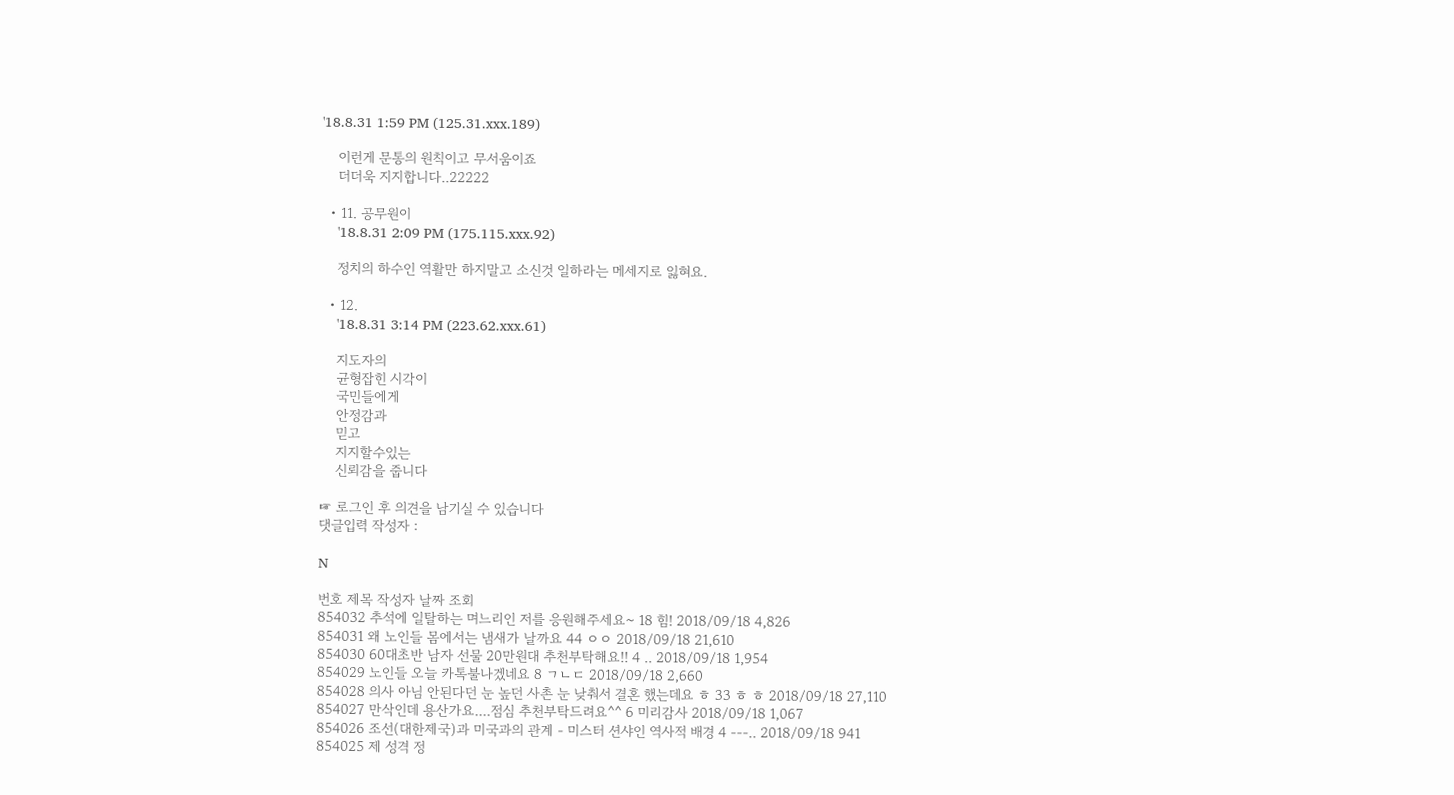'18.8.31 1:59 PM (125.31.xxx.189)

    이런게 문통의 원칙이고 무서움이죠
    더더욱 지지합니다..22222

  • 11. 공무원이
    '18.8.31 2:09 PM (175.115.xxx.92)

    정치의 하수인 역활만 하지말고 소신것 일하라는 메세지로 잃혀요.

  • 12.
    '18.8.31 3:14 PM (223.62.xxx.61)

    지도자의
    균형잡힌 시각이
    국민들에게
    안정감과
    믿고
    지지할수있는
    신뢰감을 줍니다

☞ 로그인 후 의견을 남기실 수 있습니다
댓글입력 작성자 :

N

번호 제목 작성자 날짜 조회
854032 추석에 일탈하는 며느리인 저를 응원해주세요~ 18 힘! 2018/09/18 4,826
854031 왜 노인들 몸에서는 냄새가 날까요 44 ㅇㅇ 2018/09/18 21,610
854030 60대초반 남자 선물 20만원대 추천부탁해요!! 4 .. 2018/09/18 1,954
854029 노인들 오늘 카톡불나겠네요 8 ㄱㄴㄷ 2018/09/18 2,660
854028 의사 아님 안된다던 눈 높던 사촌 눈 낮춰서 결혼 했는데요 ㅎ 33 ㅎ ㅎ 2018/09/18 27,110
854027 만삭인데 용산가요....점심 추천부탁드려요^^ 6 미리감사 2018/09/18 1,067
854026 조선(대한제국)과 미국과의 관계 - 미스터 션샤인 역사적 배경 4 ---.. 2018/09/18 941
854025 제 성격 정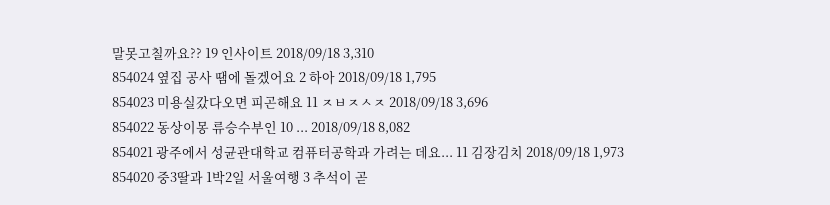말못고칠까요?? 19 인사이트 2018/09/18 3,310
854024 옆집 공사 땜에 돌겠어요 2 하아 2018/09/18 1,795
854023 미용실갔다오면 피곤해요 11 ㅈㅂㅈㅅㅈ 2018/09/18 3,696
854022 동상이몽 류승수부인 10 ... 2018/09/18 8,082
854021 광주에서 성균관대학교 컴퓨터공학과 가려는 데요... 11 김장김치 2018/09/18 1,973
854020 중3딸과 1박2일 서울여행 3 추석이 곧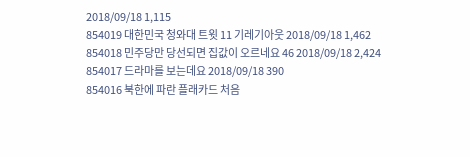2018/09/18 1,115
854019 대한민국 청와대 트윗 11 기레기아웃 2018/09/18 1,462
854018 민주당만 당선되면 집값이 오르네요 46 2018/09/18 2,424
854017 드라마를 보는데요 2018/09/18 390
854016 북한에 파란 플래카드 처음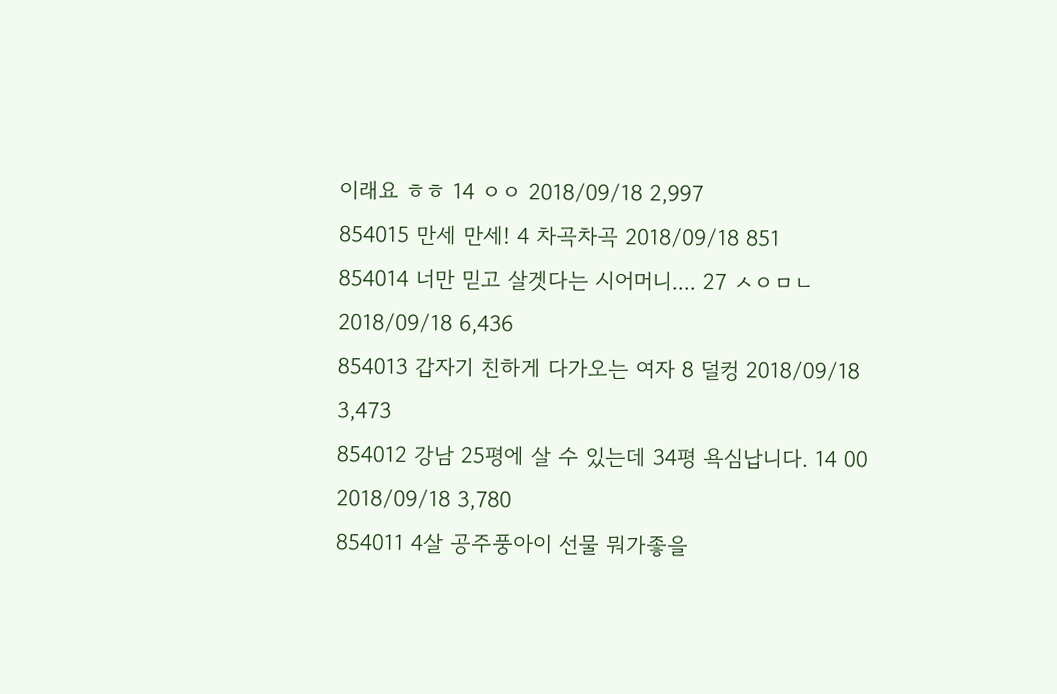이래요 ㅎㅎ 14 ㅇㅇ 2018/09/18 2,997
854015 만세 만세! 4 차곡차곡 2018/09/18 851
854014 너만 믿고 살겟다는 시어머니.... 27 ㅅㅇㅁㄴ 2018/09/18 6,436
854013 갑자기 친하게 다가오는 여자 8 덜컹 2018/09/18 3,473
854012 강남 25평에 살 수 있는데 34평 욕심납니다. 14 00 2018/09/18 3,780
854011 4살 공주풍아이 선물 뭐가좋을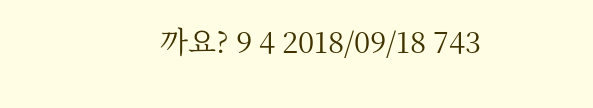까요? 9 4 2018/09/18 743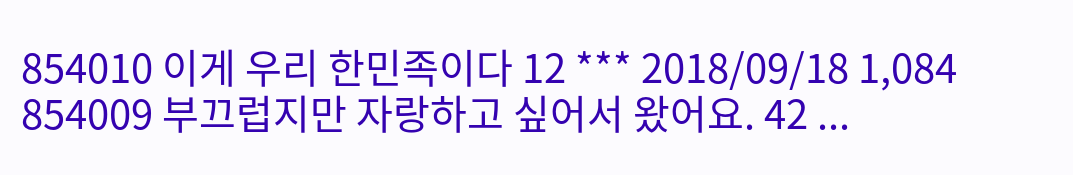854010 이게 우리 한민족이다 12 *** 2018/09/18 1,084
854009 부끄럽지만 자랑하고 싶어서 왔어요. 42 ...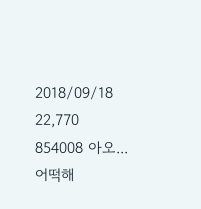2018/09/18 22,770
854008 아오...어떡해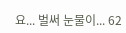요... 벌써 눈물이... 62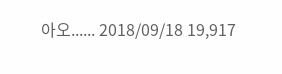아오...... 2018/09/18 19,917